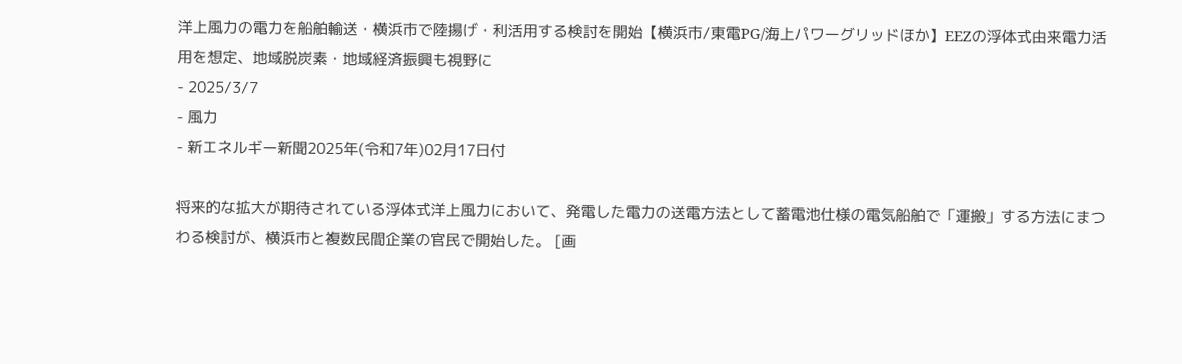洋上風力の電力を船舶輸送・横浜市で陸揚げ・利活用する検討を開始【横浜市/東電PG/海上パワーグリッドほか】EEZの浮体式由来電力活用を想定、地域脱炭素・地域経済振興も視野に
- 2025/3/7
- 風力
- 新エネルギー新聞2025年(令和7年)02月17日付

将来的な拡大が期待されている浮体式洋上風力において、発電した電力の送電方法として蓄電池仕様の電気船舶で「運搬」する方法にまつわる検討が、横浜市と複数民間企業の官民で開始した。 [画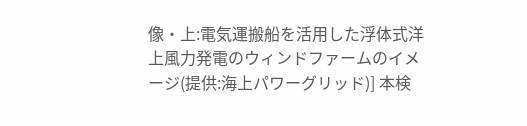像・上:電気運搬船を活用した浮体式洋上風力発電のウィンドファームのイメージ(提供:海上パワーグリッド)] 本検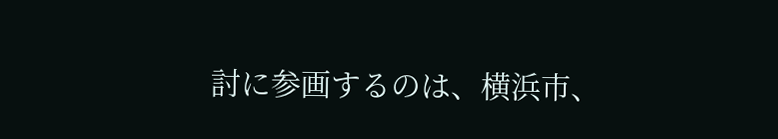討に参画するのは、横浜市、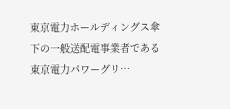東京電力ホールディングス傘下の一般送配電事業者である東京電力パワーグリ…